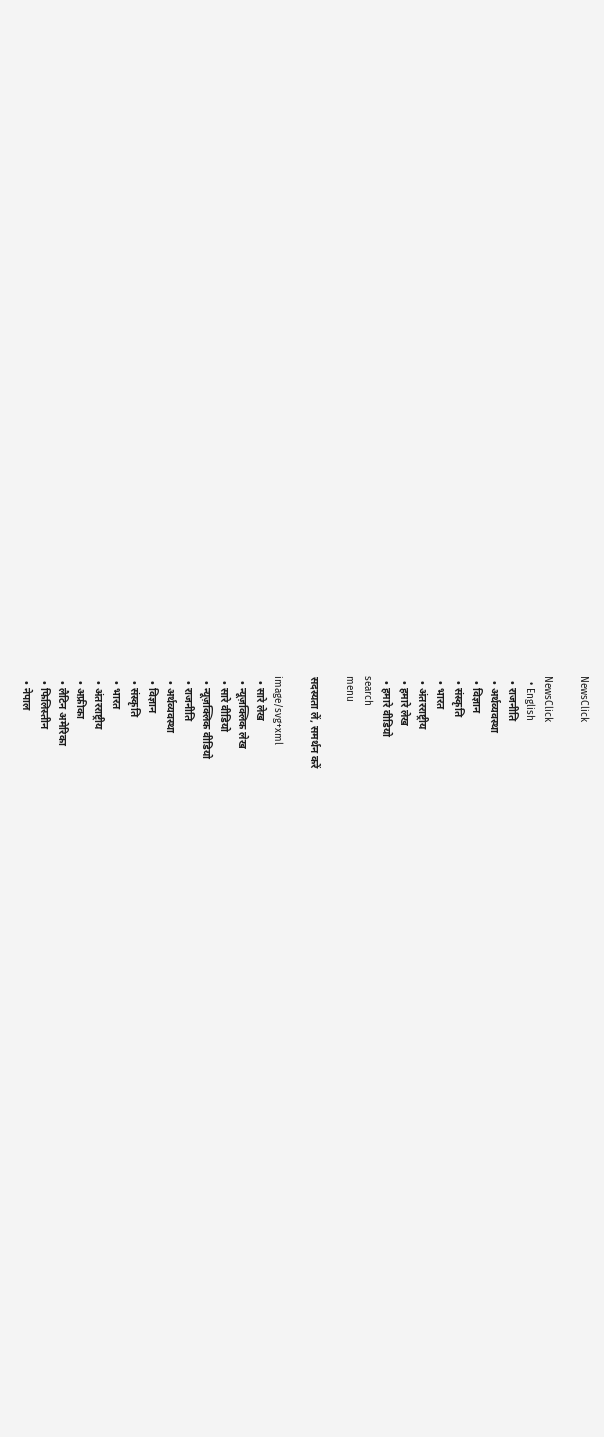NewsClick

NewsClick
  • English
  • राजनीति
  • अर्थव्यवस्था
  • विज्ञान
  • संस्कृति
  • भारत
  • अंतरराष्ट्रीय
  • हमारे लेख
  • हमारे वीडियो
search
menu

सदस्यता लें, समर्थन करें

image/svg+xml
  • सारे लेख
  • न्यूज़क्लिक लेख
  • सारे वीडियो
  • न्यूज़क्लिक वीडियो
  • राजनीति
  • अर्थव्यवस्था
  • विज्ञान
  • संस्कृति
  • भारत
  • अंतरराष्ट्रीय
  • अफ्रीका
  • लैटिन अमेरिका
  • फिलिस्तीन
  • नेपाल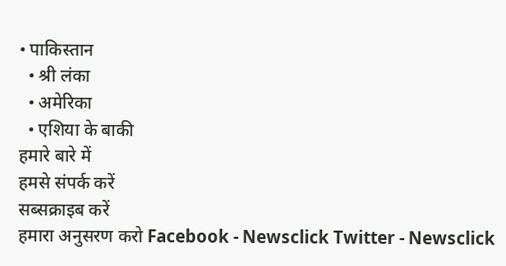• पाकिस्तान
  • श्री लंका
  • अमेरिका
  • एशिया के बाकी
हमारे बारे में
हमसे संपर्क करें
सब्सक्राइब करें
हमारा अनुसरण करो Facebook - Newsclick Twitter - Newsclick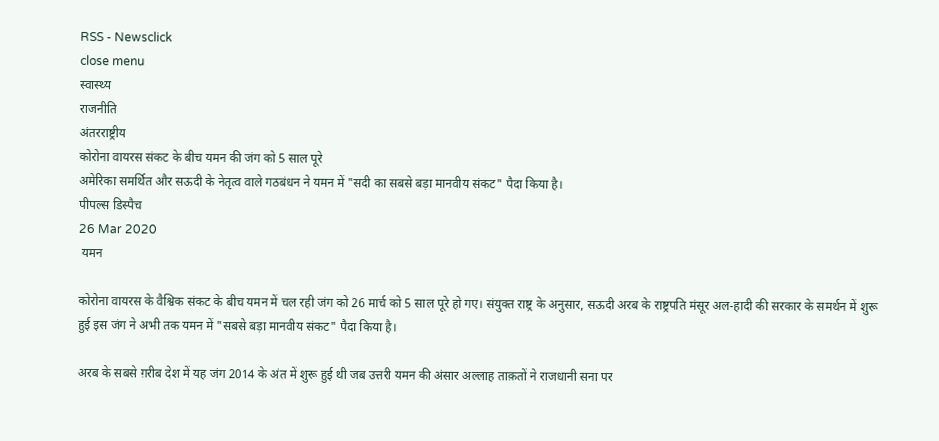RSS - Newsclick
close menu
स्वास्थ्य
राजनीति
अंतरराष्ट्रीय
कोरोना वायरस संकट के बीच यमन की जंग को 5 साल पूरे
अमेरिका समर्थित और सऊदी के नेतृत्व वाले गठबंधन ने यमन में "सदी का सबसे बड़ा मानवीय संकट" पैदा किया है।
पीपल्स डिस्पैच
26 Mar 2020
 यमन

कोरोना वायरस के वैश्विक संकट के बीच यमन में चल रही जंग को 26 मार्च को 5 साल पूरे हो गए। संयुक्त राष्ट्र के अनुसार, सऊदी अरब के राष्ट्रपति मंसूर अल-हादी की सरकार के समर्थन में शुरू हुई इस जंग ने अभी तक यमन में "सबसे बड़ा मानवीय संकट" पैदा किया है।

अरब के सबसे ग़रीब देश में यह जंग 2014 के अंत में शुरू हुई थी जब उत्तरी यमन की अंसार अल्लाह ताक़तों ने राजधानी सना पर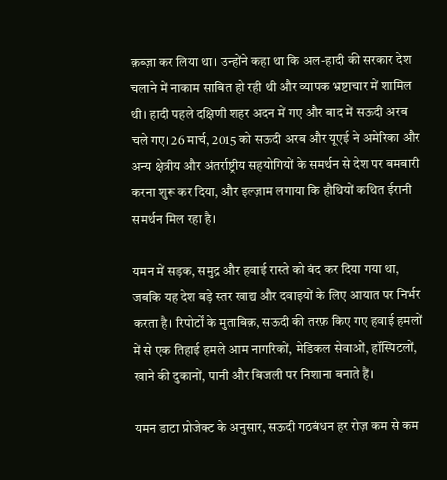क़ब्ज़ा कर लिया था। उन्होंने कहा था कि अल-हादी की सरकार देश चलाने में नाकाम साबित हो रही थी और व्यापक भ्रष्टाचार में शामिल थी। हादी पहले दक्षिणी शहर अदन में गए और बाद में सऊदी अरब चले गए। 26 मार्च, 2015 को सऊदी अरब और यूएई ने अमेरिका और अन्य क्षेत्रीय और अंतर्राष्ट्रीय सहयोगियों के समर्थन से देश पर बमबारी करना शुरू कर दिया, और इल्ज़ाम लगाया कि हौथियों कथित ईरानी समर्थन मिल रहा है।

यमन में सड़क, समुद्र और हवाई रास्ते को बंद कर दिया गया था, जबकि यह देश बड़े स्तर खाद्य और दवाइयों के लिए आयात पर निर्भर करता है। रिपोर्टों के मुताबिक़, सऊदी की तरफ़ किए गए हवाई हमलों में से एक तिहाई हमले आम नागरिकों, मेडिकल सेवाओं, हॉस्पिटलों, खाने की दुकानों, पानी और बिजली पर निशाना बनाते हैं।

यमन डाटा प्रोजेक्ट के अनुसार, सऊदी गठबंधन हर रोज़ कम से कम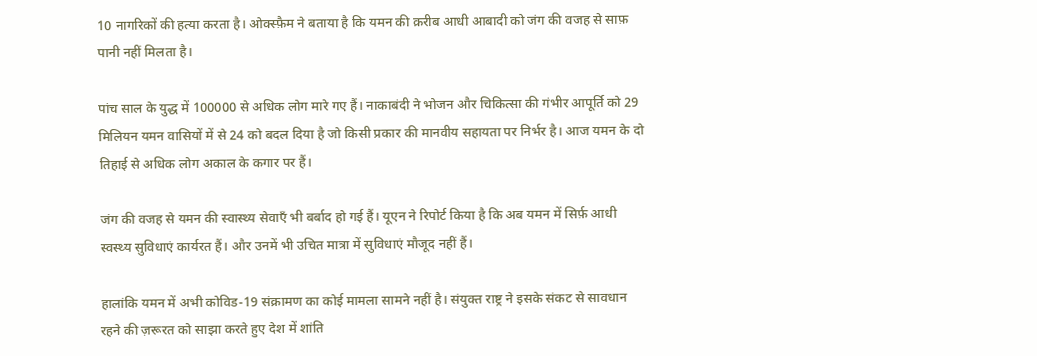10 नागरिकों की हत्या करता है। ओक्स्फ़ैम ने बताया है कि यमन की क़रीब आधी आबादी को जंग की वजह से साफ़ पानी नहीं मिलता है।

पांच साल के युद्ध में 100000 से अधिक लोग मारे गए हैं। नाकाबंदी ने भोजन और चिकित्सा की गंभीर आपूर्ति को 29 मिलियन यमन वासियों में से 24 को बदल दिया है जो किसी प्रकार की मानवीय सहायता पर निर्भर है। आज यमन के दो तिहाई से अधिक लोग अकाल के कगार पर हैं।

जंग की वजह से यमन की स्वास्थ्य सेवाएँ भी बर्बाद हो गई हैं। यूएन ने रिपोर्ट किया है कि अब यमन में सिर्फ़ आधी स्वस्थ्य सुविधाएं कार्यरत हैं। और उनमें भी उचित मात्रा में सुविधाएं मौजूद नहीं हैं।

हालांकि यमन में अभी कोविड-19 संक्रामण का कोई मामला सामने नहीं है। संयुक्त राष्ट्र ने इसके संकट से सावधान रहने की ज़रूरत को साझा करते हुए देश में शांति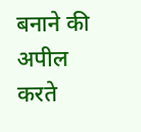बनाने की अपील करते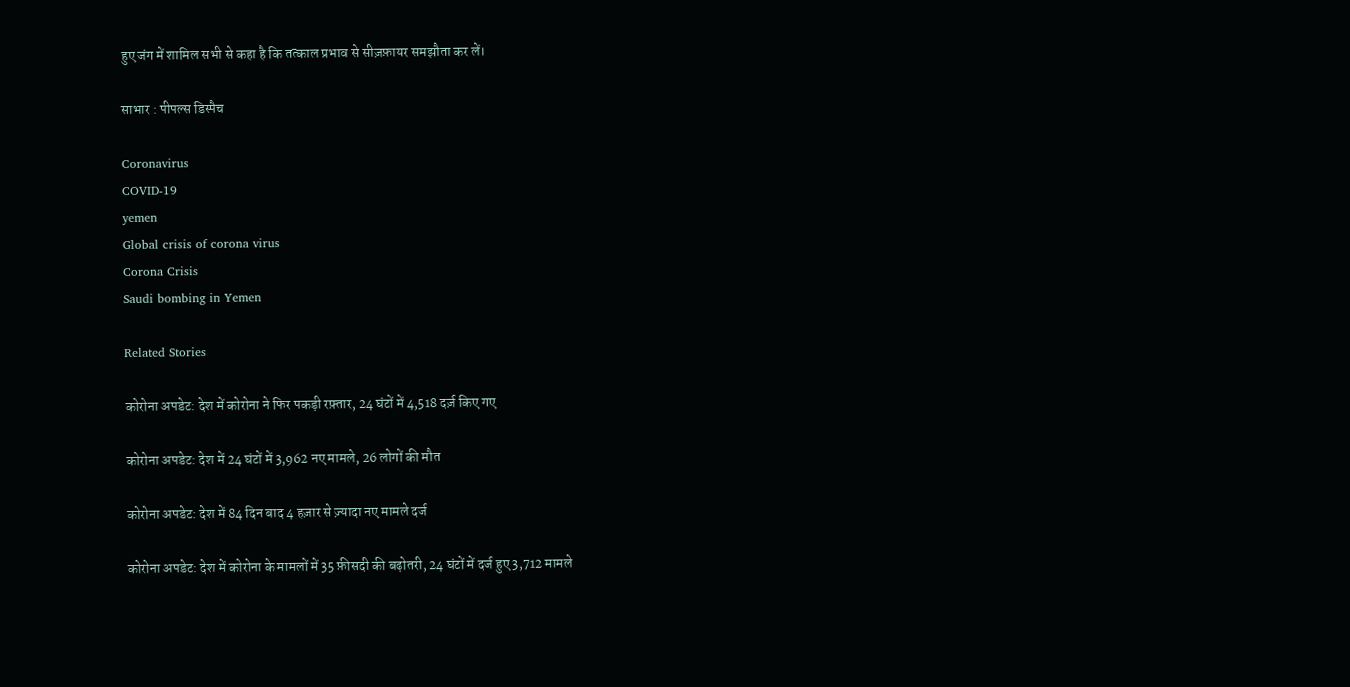हुए जंग में शामिल सभी से कहा है कि तत्काल प्रभाव से सीज़फ़ायर समझौता कर लें।

साभार : पीपल्स डिस्पैच

Coronavirus
COVID-19
yemen
Global crisis of corona virus
Corona Crisis
Saudi bombing in Yemen

Related Stories

कोरोना अपडेट: देश में कोरोना ने फिर पकड़ी रफ़्तार, 24 घंटों में 4,518 दर्ज़ किए गए

कोरोना अपडेट: देश में 24 घंटों में 3,962 नए मामले, 26 लोगों की मौत

कोरोना अपडेट: देश में 84 दिन बाद 4 हज़ार से ज़्यादा नए मामले दर्ज

कोरोना अपडेट: देश में कोरोना के मामलों में 35 फ़ीसदी की बढ़ोतरी, 24 घंटों में दर्ज हुए 3,712 मामले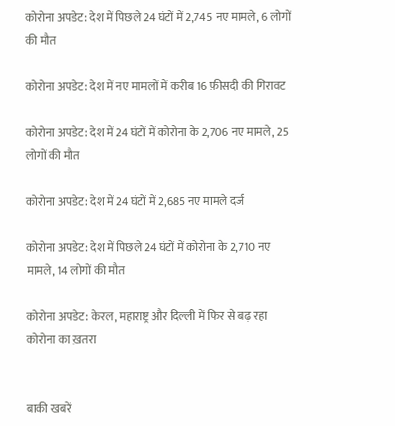कोरोना अपडेट: देश में पिछले 24 घंटों में 2,745 नए मामले, 6 लोगों की मौत

कोरोना अपडेट: देश में नए मामलों में करीब 16 फ़ीसदी की गिरावट

कोरोना अपडेट: देश में 24 घंटों में कोरोना के 2,706 नए मामले, 25 लोगों की मौत

कोरोना अपडेट: देश में 24 घंटों में 2,685 नए मामले दर्ज

कोरोना अपडेट: देश में पिछले 24 घंटों में कोरोना के 2,710 नए मामले, 14 लोगों की मौत

कोरोना अपडेट: केरल, महाराष्ट्र और दिल्ली में फिर से बढ़ रहा कोरोना का ख़तरा


बाकी खबरें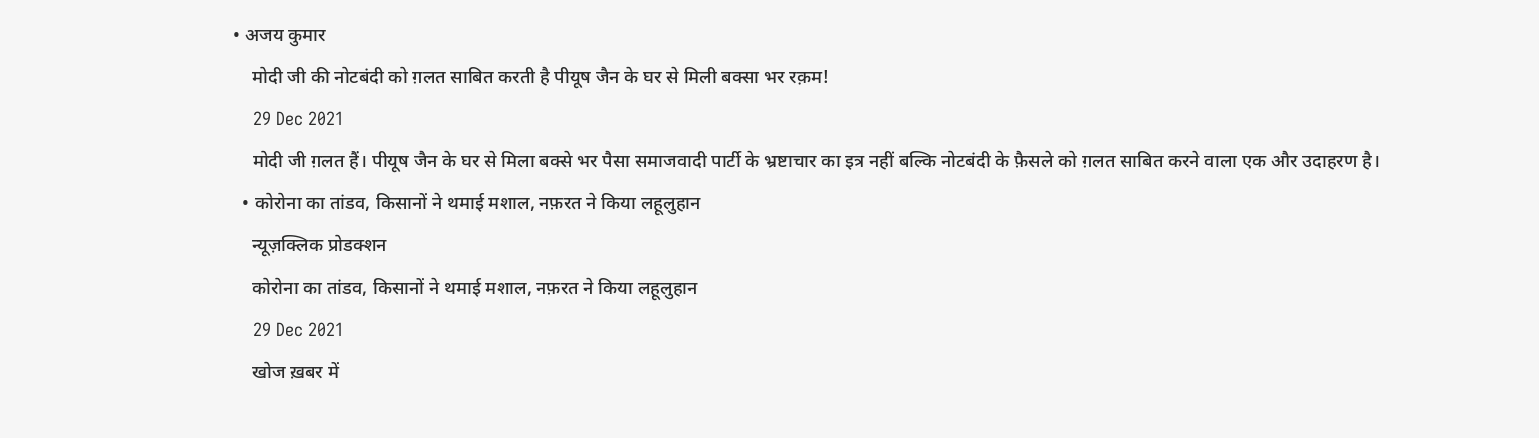• अजय कुमार
    मोदी जी की नोटबंदी को ग़लत साबित करती है पीयूष जैन के घर से मिली बक्सा भर रक़म!
    29 Dec 2021
    मोदी जी ग़लत हैं। पीयूष जैन के घर से मिला बक्से भर पैसा समाजवादी पार्टी के भ्रष्टाचार का इत्र नहीं बल्कि नोटबंदी के फ़ैसले को ग़लत साबित करने वाला एक और उदाहरण है।
  • कोरोना का तांडव, किसानों ने थमाई मशाल, नफ़रत ने किया लहूलुहान
    न्यूज़क्लिक प्रोडक्शन
    कोरोना का तांडव, किसानों ने थमाई मशाल, नफ़रत ने किया लहूलुहान
    29 Dec 2021
    खोज ख़बर में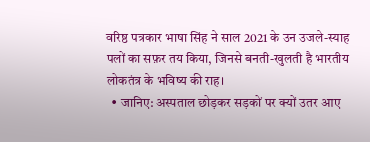वरिष्ठ पत्रकार भाषा सिंह ने साल 2021 के उन उजले-स्याह पलों का सफ़र तय किया, जिनसे बनती-खुलती है भारतीय लोकतंत्र के भविष्य की राह।
  • जानिए: अस्पताल छोड़कर सड़कों पर क्यों उतर आए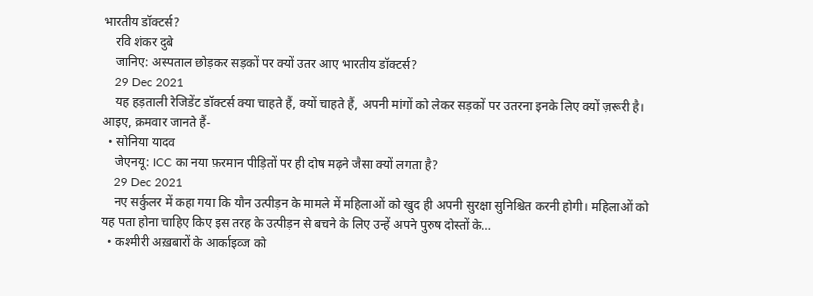भारतीय डॉक्टर्स?
    रवि शंकर दुबे
    जानिए: अस्पताल छोड़कर सड़कों पर क्यों उतर आए भारतीय डॉक्टर्स?
    29 Dec 2021
    यह हड़ताली रेजिडेंट डॉक्टर्स क्या चाहते हैं, क्यों चाहते हैं, अपनी मांगों को लेकर सड़कों पर उतरना इनके लिए क्यों ज़रूरी है। आइए, क्रमवार जानते हैं-
  • सोनिया यादव
    जेएनयू: ICC का नया फ़रमान पीड़ितों पर ही दोष मढ़ने जैसा क्यों लगता है?
    29 Dec 2021
    नए सर्कुलर में कहा गया कि यौन उत्पीड़न के मामले में महिलाओं को खुद ही अपनी सुरक्षा सुनिश्चित करनी होगी। महिलाओं को यह पता होना चाहिए किए इस तरह के उत्पीड़न से बचने के लिए उन्हें अपने पुरुष दोस्तों के…
  • कश्मीरी अख़बारों के आर्काइव्ज को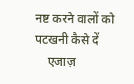नष्ट करने वालों को पटखनी कैसे दें
    एजाज़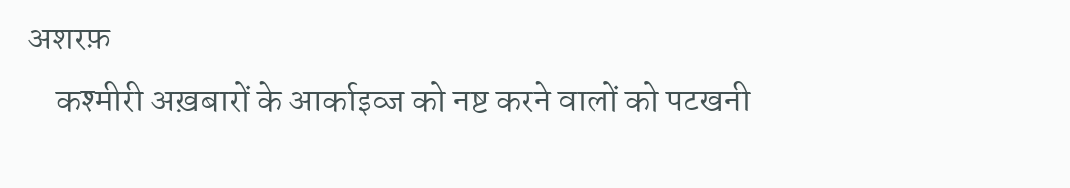अशरफ़
    कश्मीरी अख़बारों के आर्काइव्ज को नष्ट करने वालों को पटखनी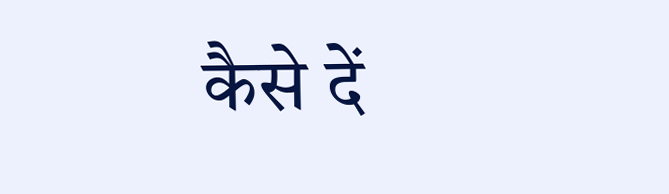कैसे दें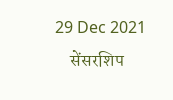29 Dec 2021
    सेंसरशिप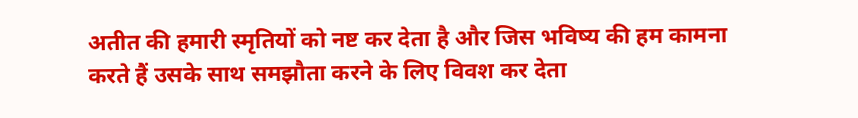अतीत की हमारी स्मृतियों को नष्ट कर देता है और जिस भविष्य की हम कामना करते हैं उसके साथ समझौता करने के लिए विवश कर देता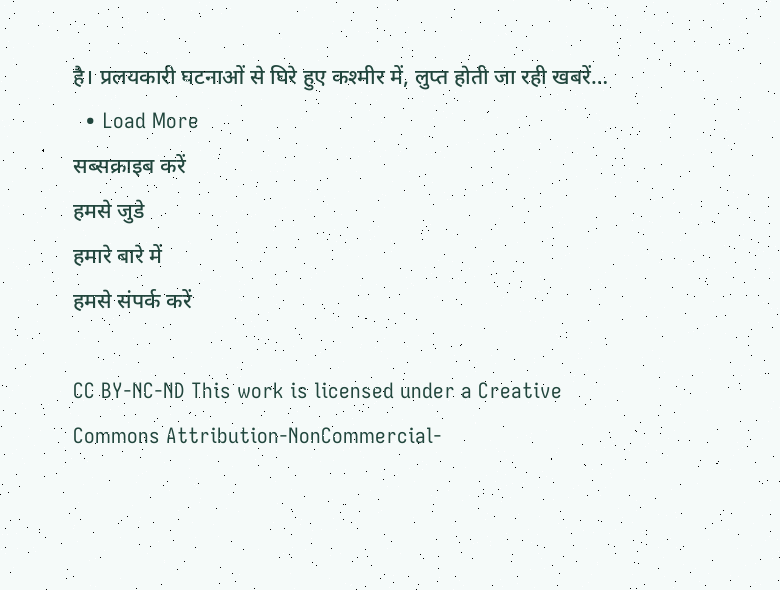है। प्रलयकारी घटनाओं से घिरे हुए कश्मीर में, लुप्त होती जा रही खबरें…
  • Load More
सब्सक्राइब करें
हमसे जुडे
हमारे बारे में
हमसे संपर्क करें

CC BY-NC-ND This work is licensed under a Creative Commons Attribution-NonCommercial-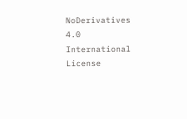NoDerivatives 4.0 International License